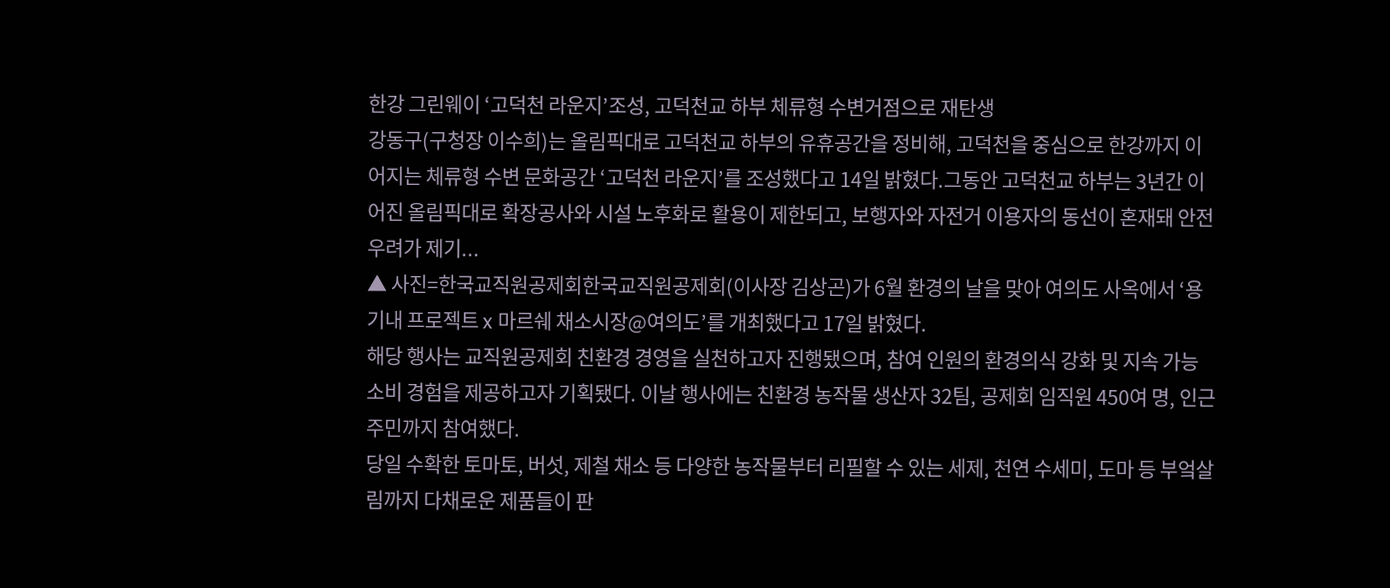한강 그린웨이 ‘고덕천 라운지’조성, 고덕천교 하부 체류형 수변거점으로 재탄생
강동구(구청장 이수희)는 올림픽대로 고덕천교 하부의 유휴공간을 정비해, 고덕천을 중심으로 한강까지 이어지는 체류형 수변 문화공간 ‘고덕천 라운지’를 조성했다고 14일 밝혔다.그동안 고덕천교 하부는 3년간 이어진 올림픽대로 확장공사와 시설 노후화로 활용이 제한되고, 보행자와 자전거 이용자의 동선이 혼재돼 안전 우려가 제기...
▲ 사진=한국교직원공제회한국교직원공제회(이사장 김상곤)가 6월 환경의 날을 맞아 여의도 사옥에서 ‘용기내 프로젝트 x 마르쉐 채소시장@여의도’를 개최했다고 17일 밝혔다.
해당 행사는 교직원공제회 친환경 경영을 실천하고자 진행됐으며, 참여 인원의 환경의식 강화 및 지속 가능 소비 경험을 제공하고자 기획됐다. 이날 행사에는 친환경 농작물 생산자 32팀, 공제회 임직원 450여 명, 인근 주민까지 참여했다.
당일 수확한 토마토, 버섯, 제철 채소 등 다양한 농작물부터 리필할 수 있는 세제, 천연 수세미, 도마 등 부엌살림까지 다채로운 제품들이 판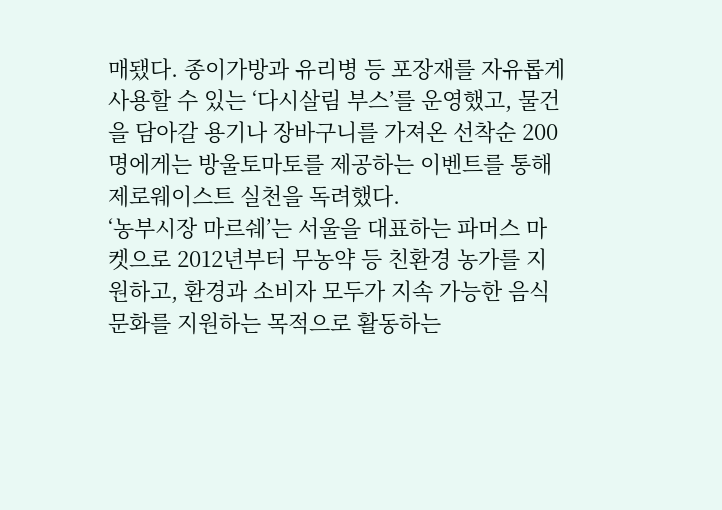매됐다. 종이가방과 유리병 등 포장재를 자유롭게 사용할 수 있는 ‘다시살림 부스’를 운영했고, 물건을 담아갈 용기나 장바구니를 가져온 선착순 200명에게는 방울토마토를 제공하는 이벤트를 통해 제로웨이스트 실천을 독려했다.
‘농부시장 마르쉐’는 서울을 대표하는 파머스 마켓으로 2012년부터 무농약 등 친환경 농가를 지원하고, 환경과 소비자 모두가 지속 가능한 음식문화를 지원하는 목적으로 활동하는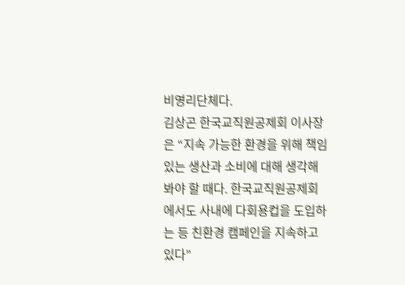비영리단체다.
김상곤 한국교직원공제회 이사장은 “지속 가능한 환경을 위해 책임 있는 생산과 소비에 대해 생각해봐야 할 때다. 한국교직원공제회에서도 사내에 다회용컵을 도입하는 등 친환경 캠페인을 지속하고 있다”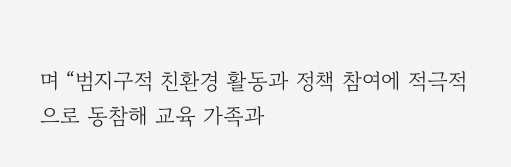며 “범지구적 친환경 활동과 정책 참여에 적극적으로 동참해 교육 가족과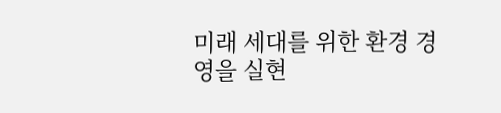미래 세대를 위한 환경 경영을 실현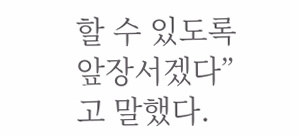할 수 있도록 앞장서겠다”고 말했다.